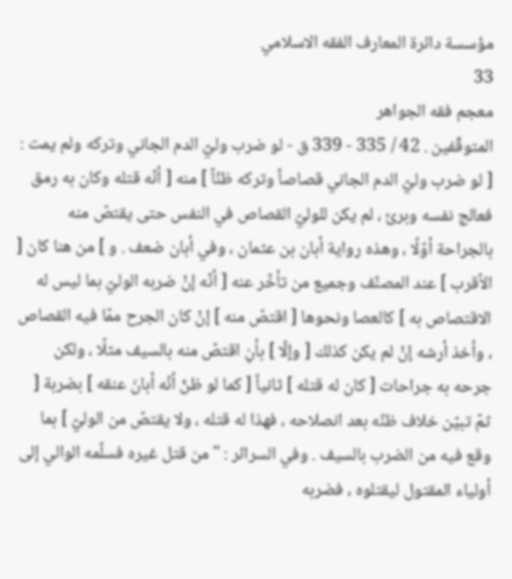مؤسسة دائرة المعارف الفقه الاسلامي
33
معجم فقه الجواهر
المتوقّفين . 42 / 335 - 339 ق - لو ضرب وليّ الدم الجاني وتركه ولم يمت : [ لو ضرب وليّ الدم الجاني قصاصاً وتركه ظنّاً ] منه [ أنّه قتله وكان به رمق فعالج نفسه وبرئ ، لم يكن للوليّ القصاص في النفس حتى يقتصّ منه بالجراحة أوّلًا ، وهذه رواية أبان بن عثمان ، وفي أبان ضعف . و ] من هنا كان [ الأقرب ] عند المصنّف وجميع من تأخّر عنه [ أنّه إنْ ضربه الوليّ بما ليس له الاقتصاص به ] كالعصا ونحوها [ اقتصّ منه ] إنْ كان الجرح ممّا فيه القصاص ، وأخذ أرشه إنْ لم يكن كذلك [ وإلّا ] بأنِ اقتصّ منه بالسيف مثلًا ، ولكن جرحه به جراحات [ كان له قتله ] ثانياً [ كما لو ظنّ أنّه أبانَ عنقه ] بضربة [ ثمّ تبيّن خلاف ظنّه بعد انصلاحه ، فهذا له قتله ، ولا يقتصّ من الوليّ ] بما وقع فيه من الضرب بالسيف . وفي السرائر : " من قتل غيره فسلّمه الوالي إلى أولياء المقتول ليقتلوه ، فضربه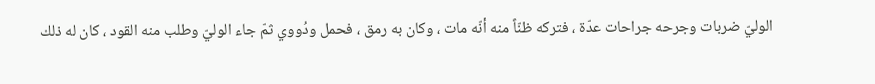الوليّ ضربات وجرحه جراحات عدّة ، فتركه ظنّاً منه أنّه مات ، وكان به رمق ، فحمل ودُووي ثمّ جاء الوليّ وطلب منه القود ، كان له ذلك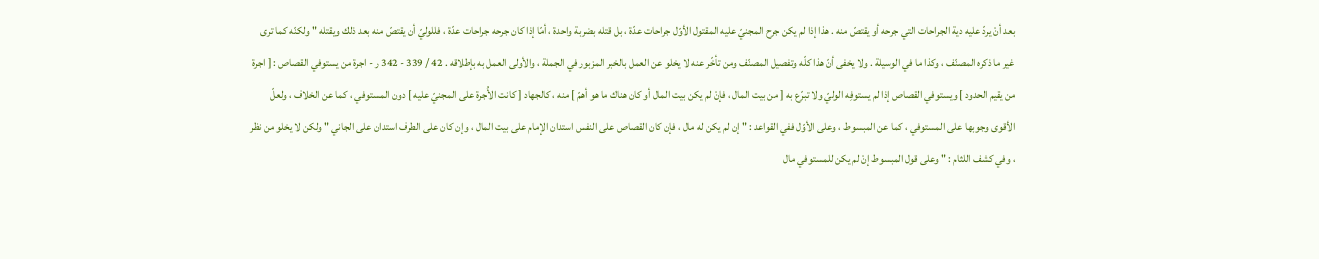بعد أنْ يردّ عليه دية الجراحات التي جرحه أو يقتصّ منه . هذا إذا لم يكن جرح المجنيّ عليه المقتول الأوّل جراحات عدّة ، بل قتله بضربة واحدة ، أمّا إذا كان جرحه جراحات عدّة ، فللوليّ أن يقتصّ منه بعد ذلك ويقتله " ولكنّه كما ترى غير ما ذكره المصنّف ، وكذا ما في الوسيلة . ولا يخفى أنّ هذا كلّه وتفصيل المصنّف ومن تأخّر عنه لا يخلو عن العمل بالخبر المزبور في الجملة ، والأولى العمل به بإطلاقه . 42 / 339 - 342 ر - اجرة من يستوفي القصاص : [ اجرة من يقيم الحدود ] ويستوفي القصاص إذا لم يستوفِه الوليّ ولا تبرّع به [ من بيت المال ، فإنْ لم يكن بيت المال أو كان هناك ما هو أهمّ ] منه ، كالجهاد [ كانت الأُجرة على المجنيّ عليه ] دون المستوفي ، كما عن الخلاف ، ولعلّ الأقوى وجوبها على المستوفي ، كما عن المبسوط ، وعلى الأوّل ففي القواعد : " إن لم يكن له مال ، فإن كان القصاص على النفس استدان الإمام على بيت المال ، وإن كان على الطرف استدان على الجاني " ولكن لا يخلو من نظر ، وفي كشف اللثام : " وعلى قول المبسوط إنْ لم يكن للمستوفي مال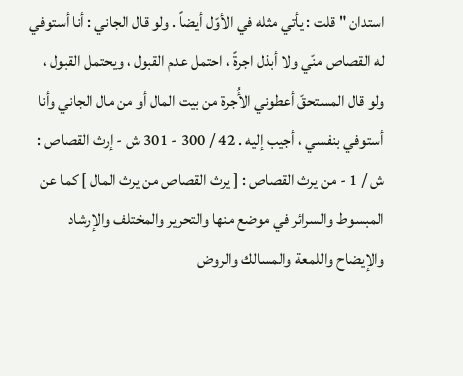استدان " قلت : يأتي مثله في الأوّل أيضاً . ولو قال الجاني : أنا أستوفي له القصاص منّي ولا أبذل اجرةً ، احتمل عدم القبول ، ويحتمل القبول ، ولو قال المستحقّ أعطوني الأُجرة من بيت المال أو من مال الجاني وأنا أستوفي بنفسي ، أجيب إليه . 42 / 300 - 301 ش - إرث القصاص : ش / 1 - من يرث القصاص : [ يرث القصاص من يرث المال ] كما عن المبسوط والسرائر في موضع منها والتحرير والمختلف والإرشاد والإيضاح واللمعة والمسالك والروض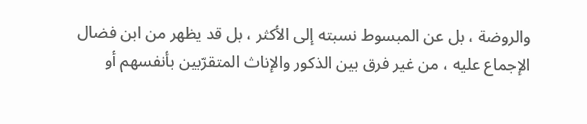والروضة ، بل عن المبسوط نسبته إلى الأكثر ، بل قد يظهر من ابن فضال الإجماع عليه ، من غير فرق بين الذكور والإناث المتقرّبين بأنفسهم أو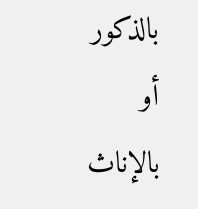بالذكور أو بالإناث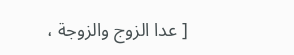[ عدا الزوج والزوجة ،